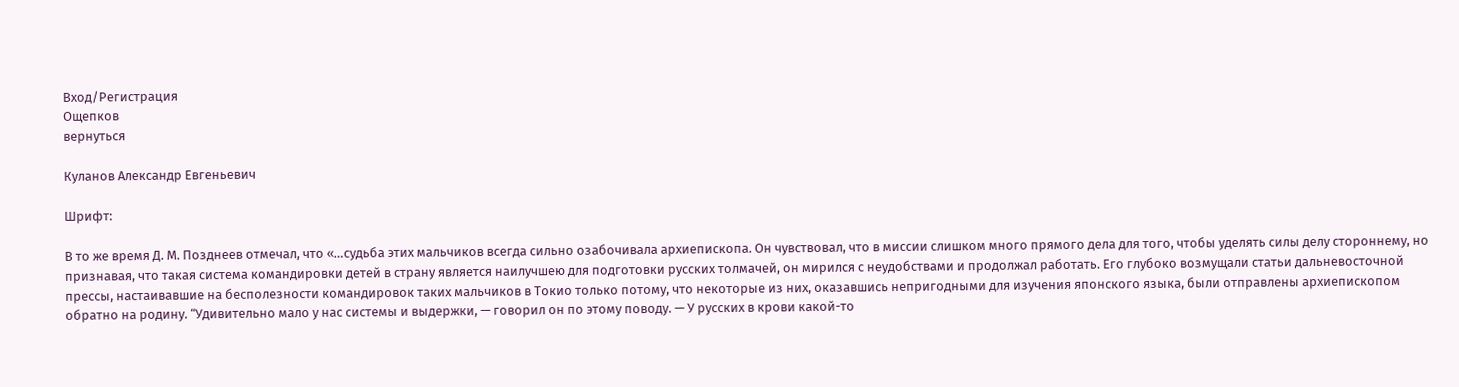Вход/Регистрация
Ощепков
вернуться

Куланов Александр Евгеньевич

Шрифт:

В то же время Д. М. Позднеев отмечал, что «…судьба этих мальчиков всегда сильно озабочивала архиепископа. Он чувствовал, что в миссии слишком много прямого дела для того, чтобы уделять силы делу стороннему, но признавая, что такая система командировки детей в страну является наилучшею для подготовки русских толмачей, он мирился с неудобствами и продолжал работать. Его глубоко возмущали статьи дальневосточной прессы, настаивавшие на бесполезности командировок таких мальчиков в Токио только потому, что некоторые из них, оказавшись непригодными для изучения японского языка, были отправлены архиепископом обратно на родину. “Удивительно мало у нас системы и выдержки, — говорил он по этому поводу. — У русских в крови какой-то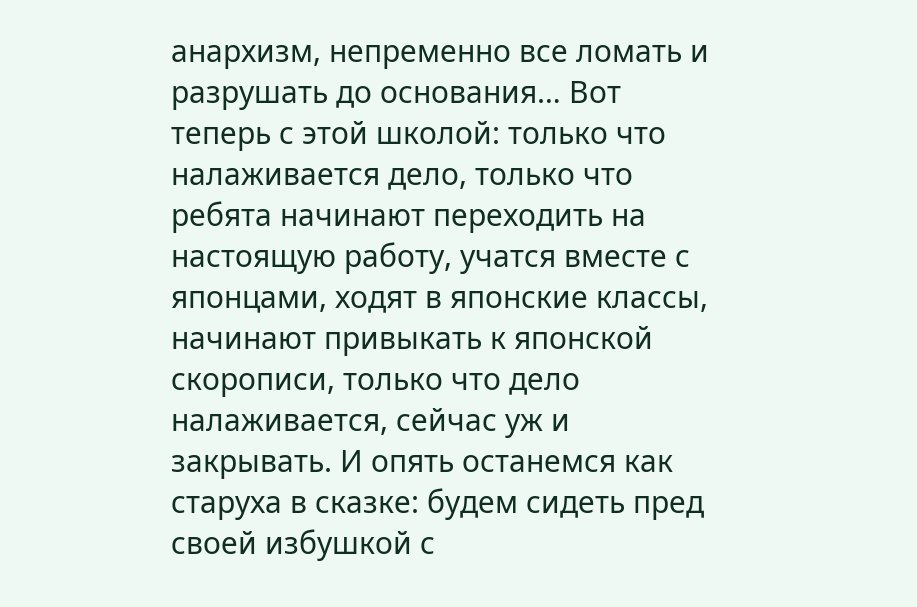анархизм, непременно все ломать и разрушать до основания… Вот теперь с этой школой: только что налаживается дело, только что ребята начинают переходить на настоящую работу, учатся вместе с японцами, ходят в японские классы, начинают привыкать к японской скорописи, только что дело налаживается, сейчас уж и закрывать. И опять останемся как старуха в сказке: будем сидеть пред своей избушкой с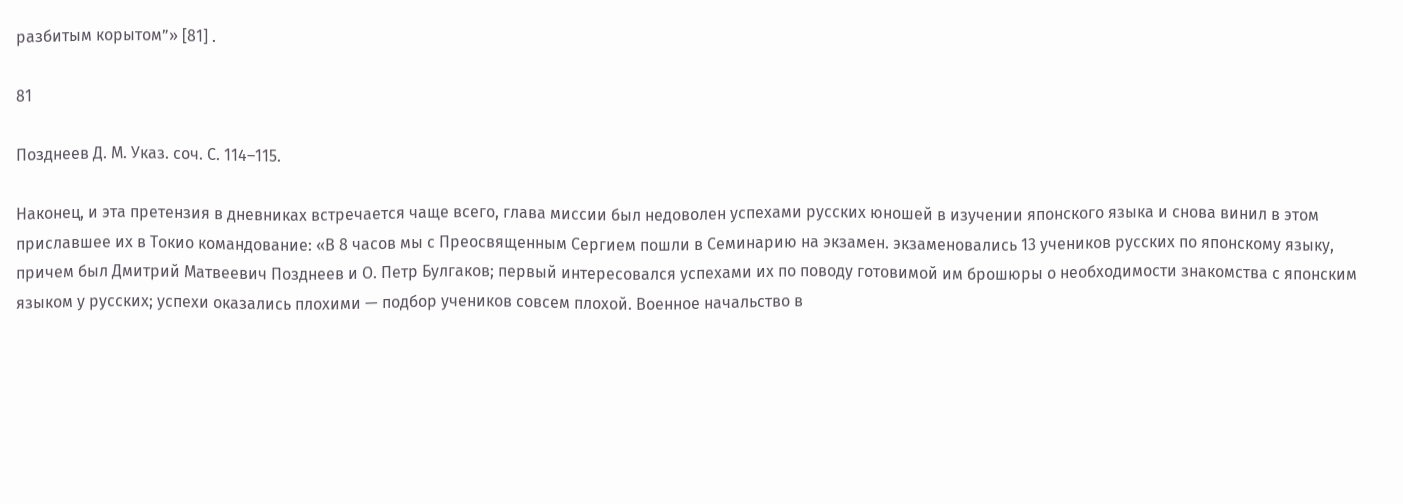разбитым корытом”» [81] .

81

Позднеев Д. М. Указ. соч. С. 114–115.

Наконец, и эта претензия в дневниках встречается чаще всего, глава миссии был недоволен успехами русских юношей в изучении японского языка и снова винил в этом приславшее их в Токио командование: «В 8 часов мы с Преосвященным Сергием пошли в Семинарию на экзамен. экзаменовались 13 учеников русских по японскому языку, причем был Дмитрий Матвеевич Позднеев и О. Петр Булгаков; первый интересовался успехами их по поводу готовимой им брошюры о необходимости знакомства с японским языком у русских; успехи оказались плохими — подбор учеников совсем плохой. Военное начальство в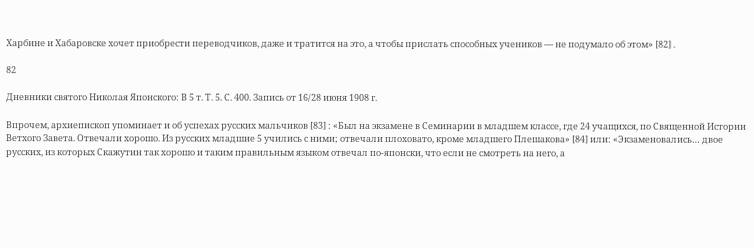Харбине и Хабаровске хочет приобрести переводчиков, даже и тратится на это, а чтобы прислать способных учеников — не подумало об этом» [82] .

82

Дневники святого Николая Японского: В 5 т. Т. 5. С. 400. Запись от 16/28 июня 1908 г.

Впрочем, архиепископ упоминает и об успехах русских мальчиков [83] : «Был на экзамене в Семинарии в младшем классе, где 24 учащихся, по Священной Истории Ветхого Завета. Отвечали хорошо. Из русских младшие 5 учились с ними; отвечали плоховато, кроме младшего Плешакова» [84] или: «Экзаменовались… двое русских, из которых Скажутин так хорошо и таким правильным языком отвечал по-японски, что если не смотреть на него, а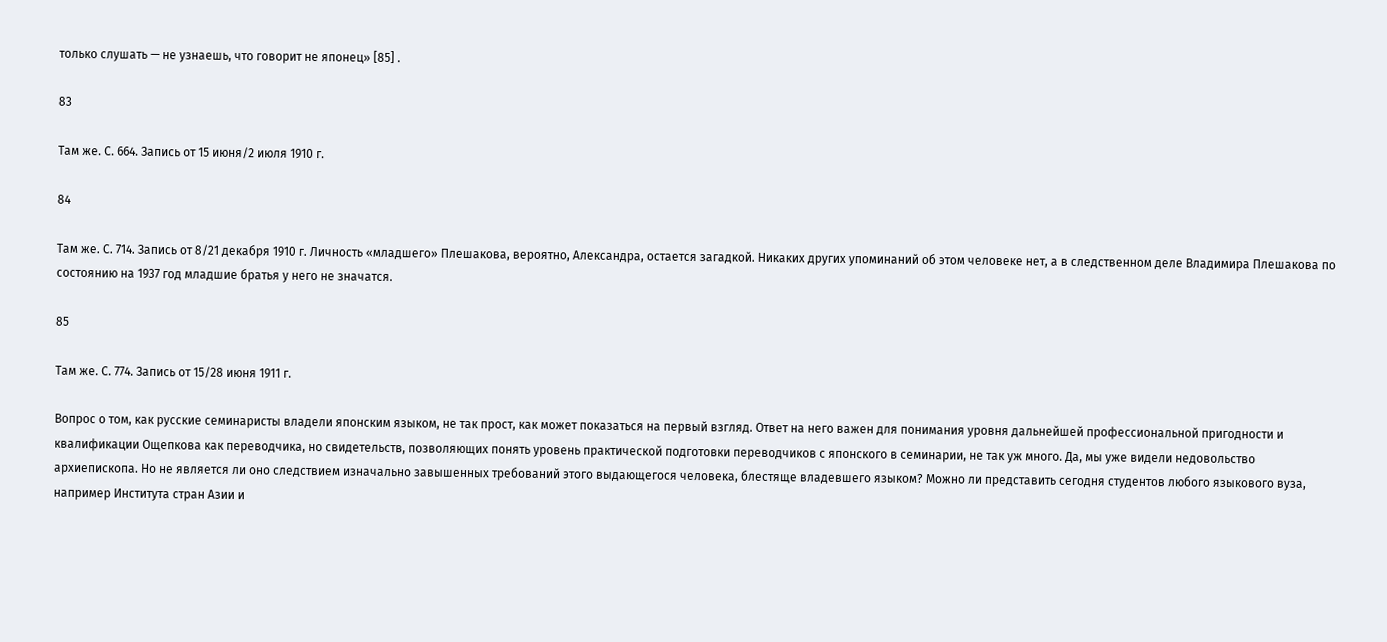только слушать — не узнаешь, что говорит не японец» [85] .

83

Там же. С. 664. Запись от 15 июня/2 июля 1910 г.

84

Там же. С. 714. Запись от 8/21 декабря 1910 г. Личность «младшего» Плешакова, вероятно, Александра, остается загадкой. Никаких других упоминаний об этом человеке нет, а в следственном деле Владимира Плешакова по состоянию на 1937 год младшие братья у него не значатся.

85

Там же. С. 774. Запись от 15/28 июня 1911 г.

Вопрос о том, как русские семинаристы владели японским языком, не так прост, как может показаться на первый взгляд. Ответ на него важен для понимания уровня дальнейшей профессиональной пригодности и квалификации Ощепкова как переводчика, но свидетельств, позволяющих понять уровень практической подготовки переводчиков с японского в семинарии, не так уж много. Да, мы уже видели недовольство архиепископа. Но не является ли оно следствием изначально завышенных требований этого выдающегося человека, блестяще владевшего языком? Можно ли представить сегодня студентов любого языкового вуза, например Института стран Азии и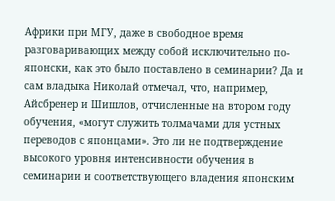Африки при МГУ, даже в свободное время разговаривающих между собой исключительно по-японски, как это было поставлено в семинарии? Да и сам владыка Николай отмечал, что, например, Айсбренер и Шишлов, отчисленные на втором году обучения, «могут служить толмачами для устных переводов с японцами». Это ли не подтверждение высокого уровня интенсивности обучения в семинарии и соответствующего владения японским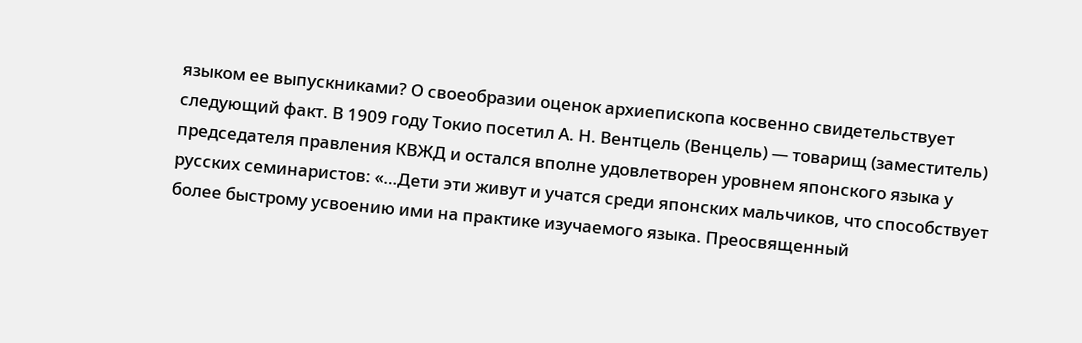языком ее выпускниками? О своеобразии оценок архиепископа косвенно свидетельствует следующий факт. В 1909 году Токио посетил А. Н. Вентцель (Венцель) — товарищ (заместитель) председателя правления КВЖД и остался вполне удовлетворен уровнем японского языка у русских семинаристов: «…Дети эти живут и учатся среди японских мальчиков, что способствует более быстрому усвоению ими на практике изучаемого языка. Преосвященный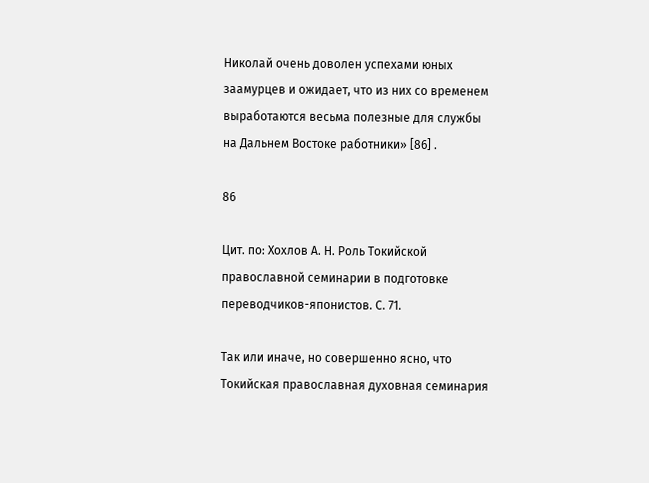Николай очень доволен успехами юных заамурцев и ожидает, что из них со временем выработаются весьма полезные для службы на Дальнем Востоке работники» [86] .

86

Цит. по: Хохлов А. Н. Роль Токийской православной семинарии в подготовке переводчиков-японистов. С. 71.

Так или иначе, но совершенно ясно, что Токийская православная духовная семинария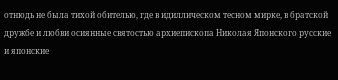отнюдь не была тихой обителью, где в идиллическом тесном мирке, в братской дружбе и любви осиянные святостью архиепископа Николая Японского русские и японские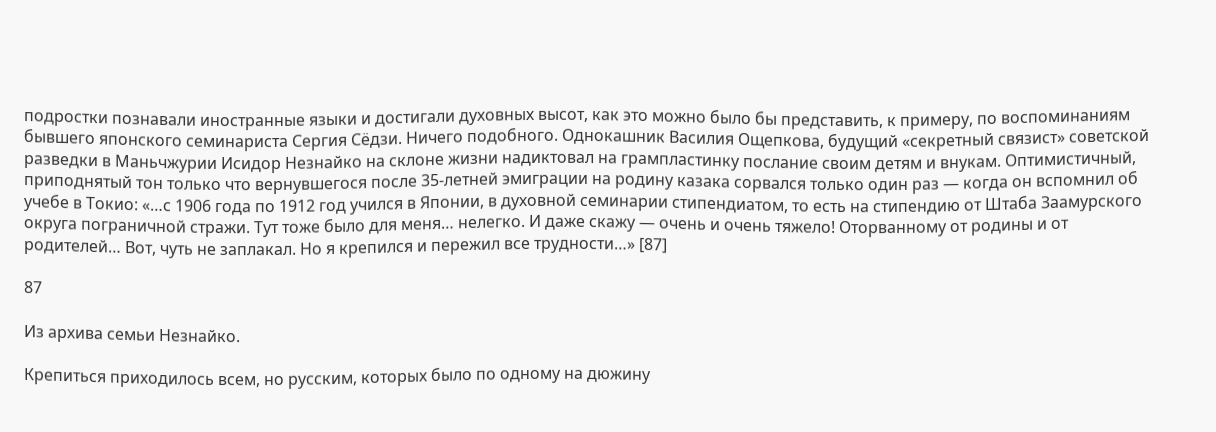подростки познавали иностранные языки и достигали духовных высот, как это можно было бы представить, к примеру, по воспоминаниям бывшего японского семинариста Сергия Сёдзи. Ничего подобного. Однокашник Василия Ощепкова, будущий «секретный связист» советской разведки в Маньчжурии Исидор Незнайко на склоне жизни надиктовал на грампластинку послание своим детям и внукам. Оптимистичный, приподнятый тон только что вернувшегося после 35-летней эмиграции на родину казака сорвался только один раз — когда он вспомнил об учебе в Токио: «…с 1906 года по 1912 год учился в Японии, в духовной семинарии стипендиатом, то есть на стипендию от Штаба Заамурского округа пограничной стражи. Тут тоже было для меня… нелегко. И даже скажу — очень и очень тяжело! Оторванному от родины и от родителей… Вот, чуть не заплакал. Но я крепился и пережил все трудности…» [87]

87

Из архива семьи Незнайко.

Крепиться приходилось всем, но русским, которых было по одному на дюжину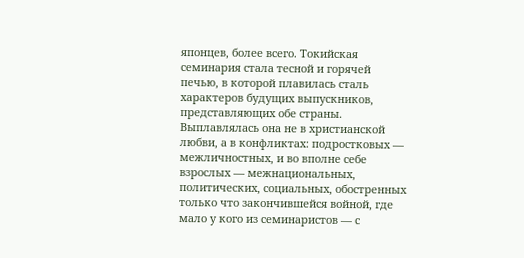японцев, более всего. Токийская семинария стала тесной и горячей печью, в которой плавилась сталь характеров будущих выпускников, представляющих обе страны. Выплавлялась она не в христианской любви, а в конфликтах: подростковых — межличностных, и во вполне себе взрослых — межнациональных, политических, социальных, обостренных только что закончившейся войной, где мало у кого из семинаристов — с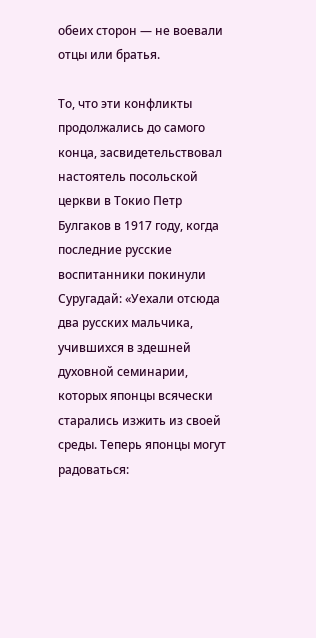обеих сторон — не воевали отцы или братья.

То, что эти конфликты продолжались до самого конца, засвидетельствовал настоятель посольской церкви в Токио Петр Булгаков в 1917 году, когда последние русские воспитанники покинули Суругадай: «Уехали отсюда два русских мальчика, учившихся в здешней духовной семинарии, которых японцы всячески старались изжить из своей среды. Теперь японцы могут радоваться: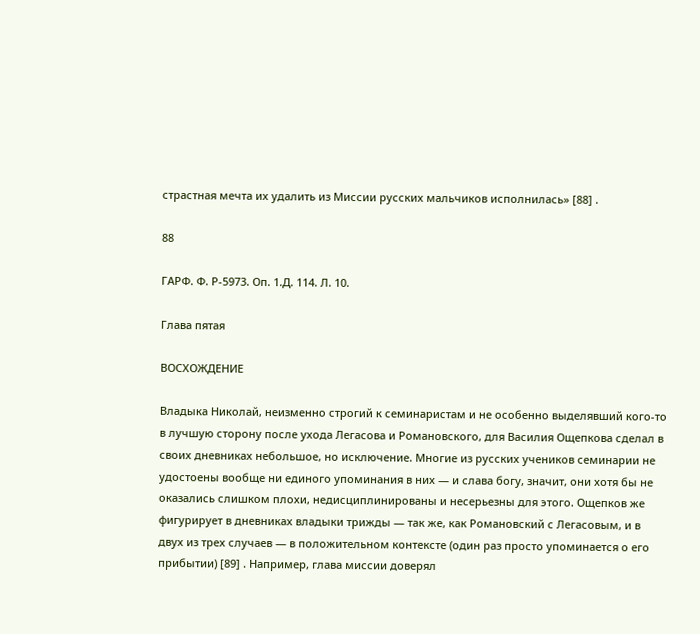страстная мечта их удалить из Миссии русских мальчиков исполнилась» [88] .

88

ГАРФ. Ф. Р-5973. Оп. 1.Д. 114. Л. 10.

Глава пятая

ВОСХОЖДЕНИЕ

Владыка Николай, неизменно строгий к семинаристам и не особенно выделявший кого-то в лучшую сторону после ухода Легасова и Романовского, для Василия Ощепкова сделал в своих дневниках небольшое, но исключение. Многие из русских учеников семинарии не удостоены вообще ни единого упоминания в них — и слава богу, значит, они хотя бы не оказались слишком плохи, недисциплинированы и несерьезны для этого. Ощепков же фигурирует в дневниках владыки трижды — так же, как Романовский с Легасовым, и в двух из трех случаев — в положительном контексте (один раз просто упоминается о его прибытии) [89] . Например, глава миссии доверял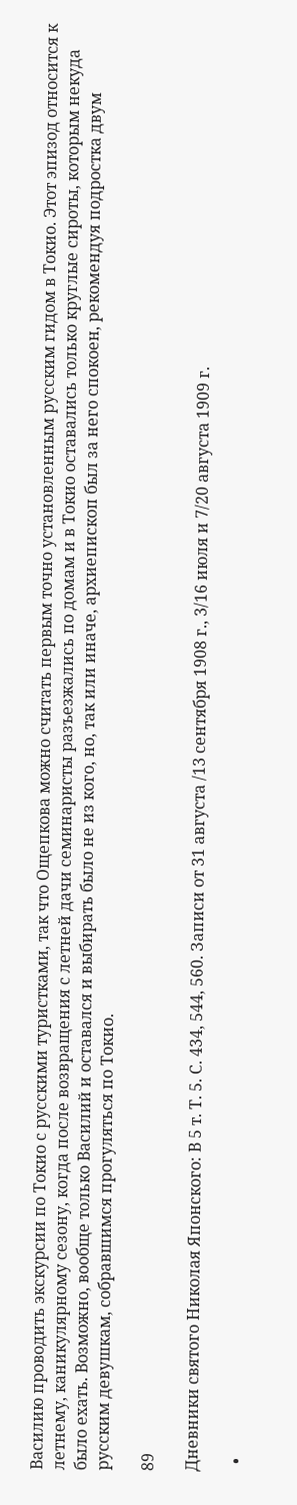Василию проводить экскурсии по Токио с русскими туристками, так что Ощепкова можно считать первым точно установленным русским гидом в Токио. Этот эпизод относится к летнему, каникулярному сезону, когда после возвращения с летней дачи семинаристы разъезжались по домам и в Токио оставались только круглые сироты, которым некуда было ехать. Возможно, вообще только Василий и оставался и выбирать было не из кого, но, так или иначе, архиепископ был за него спокоен, рекомендуя подростка двум русским девушкам, собравшимся прогуляться по Токио.

89

Дневники святого Николая Японского: В 5 т. Т. 5. С. 434, 544, 560. Записи от 31 августа /13 сентября 1908 г., 3/16 июля и 7/20 августа 1909 г.

  •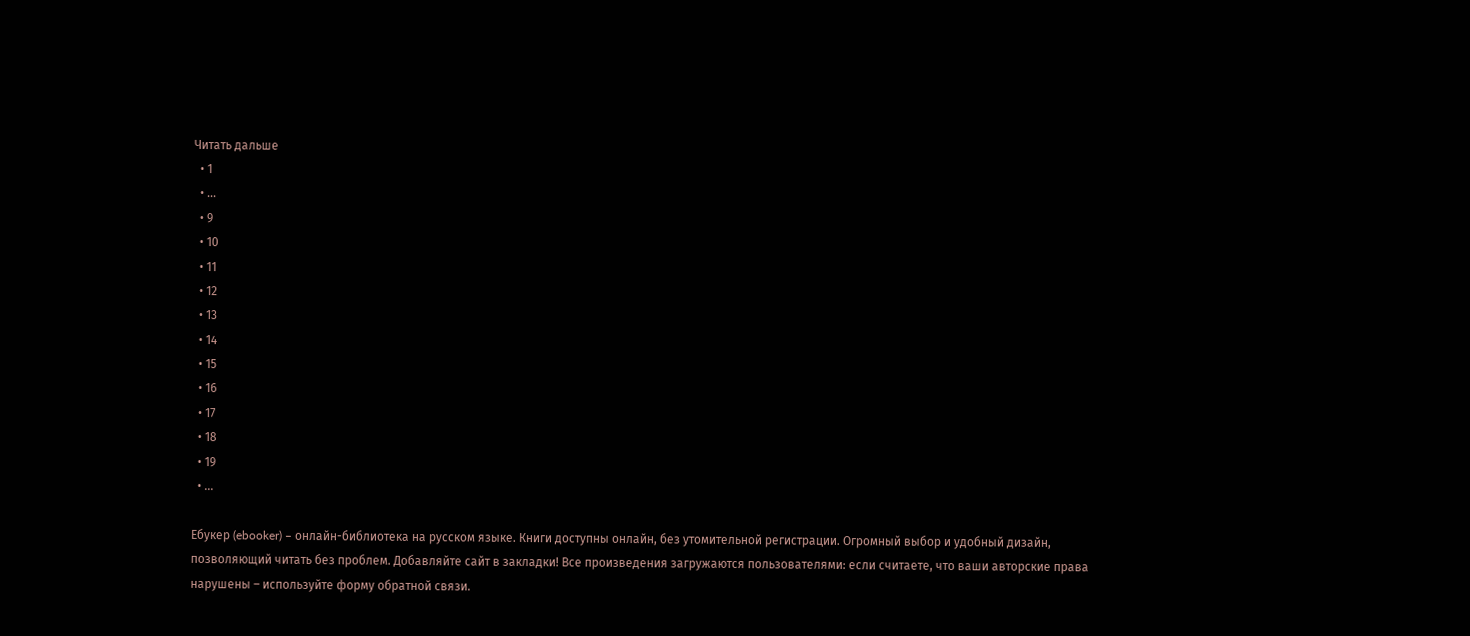Читать дальше
  • 1
  • ...
  • 9
  • 10
  • 11
  • 12
  • 13
  • 14
  • 15
  • 16
  • 17
  • 18
  • 19
  • ...

Ебукер (ebooker) – онлайн-библиотека на русском языке. Книги доступны онлайн, без утомительной регистрации. Огромный выбор и удобный дизайн, позволяющий читать без проблем. Добавляйте сайт в закладки! Все произведения загружаются пользователями: если считаете, что ваши авторские права нарушены – используйте форму обратной связи.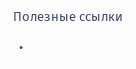Полезные ссылки

  •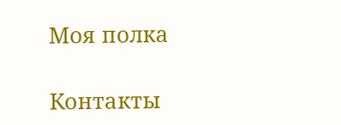Моя полка

Контакты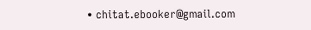• chitat.ebooker@gmail.com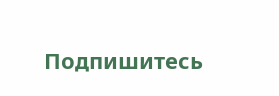Подпишитесь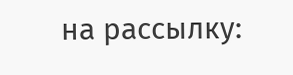на рассылку: